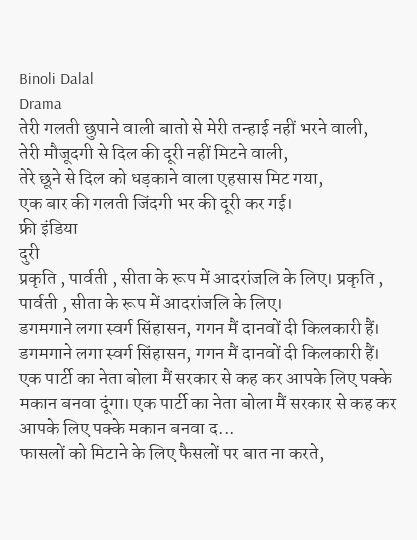Binoli Dalal
Drama
तेरी गलती छुपाने वाली बातो से मेरी तन्हाई नहीं भरने वाली,
तेरी मौजूदगी से दिल की दूरी नहीं मिटने वाली,
तेरे छूने से दिल को धड़काने वाला एहसास मिट गया,
एक बार की गलती जिंदगी भर की दूरी कर गई।
फ्री इंडिया
दुरी
प्रकृति , पार्वती , सीता के रूप में आदरांजलि के लिए। प्रकृति , पार्वती , सीता के रूप में आदरांजलि के लिए।
डगमगाने लगा स्वर्ग सिंहासन, गगन मैं दानवों दी किलकारी हैं। डगमगाने लगा स्वर्ग सिंहासन, गगन मैं दानवों दी किलकारी हैं।
एक पार्टी का नेता बोला मैं सरकार से कह कर आपके लिए पक्के मकान बनवा दूंगा। एक पार्टी का नेता बोला मैं सरकार से कह कर आपके लिए पक्के मकान बनवा द...
फासलों को मिटाने के लिए फैसलों पर बात ना करते,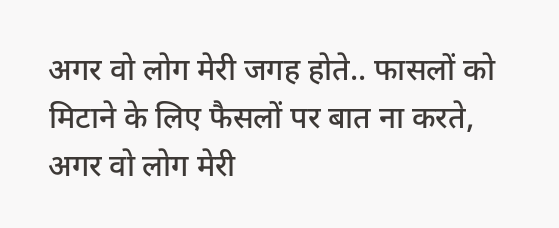अगर वो लोग मेरी जगह होते.. फासलों को मिटाने के लिए फैसलों पर बात ना करते, अगर वो लोग मेरी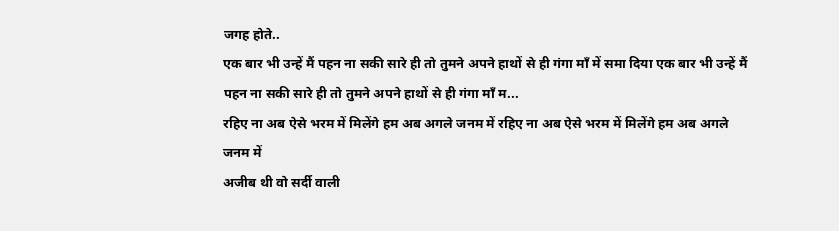जगह होते..
एक बार भी उन्हें मैं पहन ना सकी सारे ही तो तुमने अपने हाथों से ही गंगा माँ में समा दिया एक बार भी उन्हें मैं पहन ना सकी सारे ही तो तुमने अपने हाथों से ही गंगा माँ म...
रहिए ना अब ऐसे भरम में मिलेंगे हम अब अगले जनम में रहिए ना अब ऐसे भरम में मिलेंगे हम अब अगले जनम में
अजीब थी वो सर्दी वाली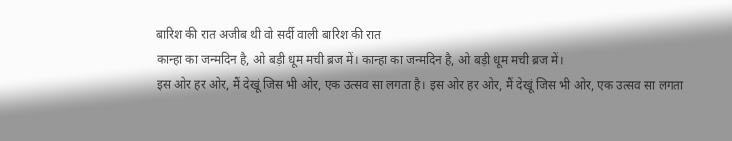बारिश की रात अजीब थी वो सर्दी वाली बारिश की रात
कान्हा का जन्मदिन है, ओ बड़ी धूम मची ब्रज में। कान्हा का जन्मदिन है, ओ बड़ी धूम मची ब्रज में।
इस ओर हर ओर, मैं देखूं जिस भी ओर, एक उत्सव सा लगता है। इस ओर हर ओर, मैं देखूं जिस भी ओर, एक उत्सव सा लगता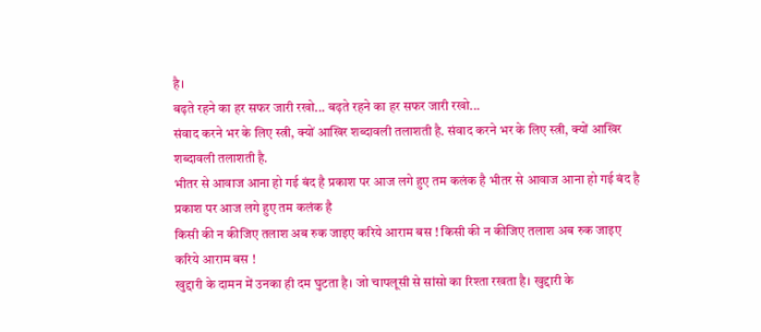है।
बढ़ते रहने का हर सफर जारी रखो... बढ़ते रहने का हर सफर जारी रखो...
संवाद करने भर के लिए स्त्री, क्यों आखिर शब्दावली तलाशती है. संवाद करने भर के लिए स्त्री, क्यों आखिर शब्दावली तलाशती है.
भीतर से आवाज आना हो गई बंद है प्रकाश पर आज लगे हुए तम कलंक है भीतर से आवाज आना हो गई बंद है प्रकाश पर आज लगे हुए तम कलंक है
किसी की न कीजिए तलाश अब रुक जाइए करिये आराम बस ! किसी की न कीजिए तलाश अब रुक जाइए करिये आराम बस !
खुद्दारी के दामन में उनका ही दम घुटता है। जो चापलूसी से सांसो का रिश्ता रखता है। खुद्दारी के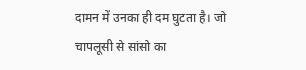दामन में उनका ही दम घुटता है। जो चापलूसी से सांसो का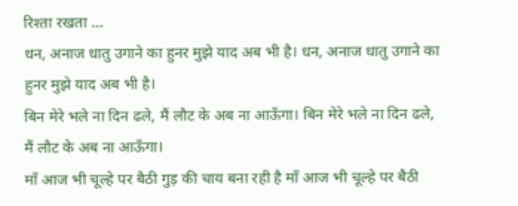रिश्ता रखता ...
धन, अनाज धातु उगाने का हुनर मुझे याद अब भी है। धन, अनाज धातु उगाने का हुनर मुझे याद अब भी है।
बिन मेरे भले ना दिन ढले, मैं लौट के अब ना आऊँगा। बिन मेरे भले ना दिन ढले, मैं लौट के अब ना आऊँगा।
माँ आज भी चूल्हे पर बैठी गुड़ की चाय बना रही है माँ आज भी चूल्हे पर बैठी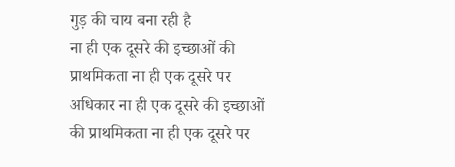गुड़ की चाय बना रही है
ना ही एक दूसरे की इच्छाओं की प्राथमिकता ना ही एक दूसरे पर अधिकार ना ही एक दूसरे की इच्छाओं की प्राथमिकता ना ही एक दूसरे पर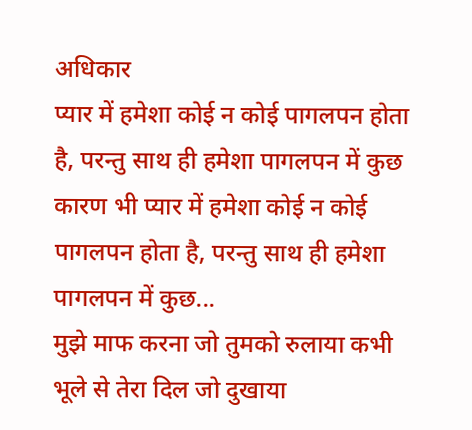अधिकार
प्यार में हमेशा कोई न कोई पागलपन होता है, परन्तु साथ ही हमेशा पागलपन में कुछ कारण भी प्यार में हमेशा कोई न कोई पागलपन होता है, परन्तु साथ ही हमेशा पागलपन में कुछ...
मुझे माफ करना जो तुमको रुलाया कभी भूले से तेरा दिल जो दुखाया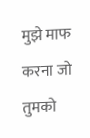मुझे माफ करना जो तुमको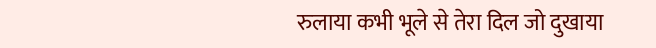रुलाया कभी भूले से तेरा दिल जो दुखाया